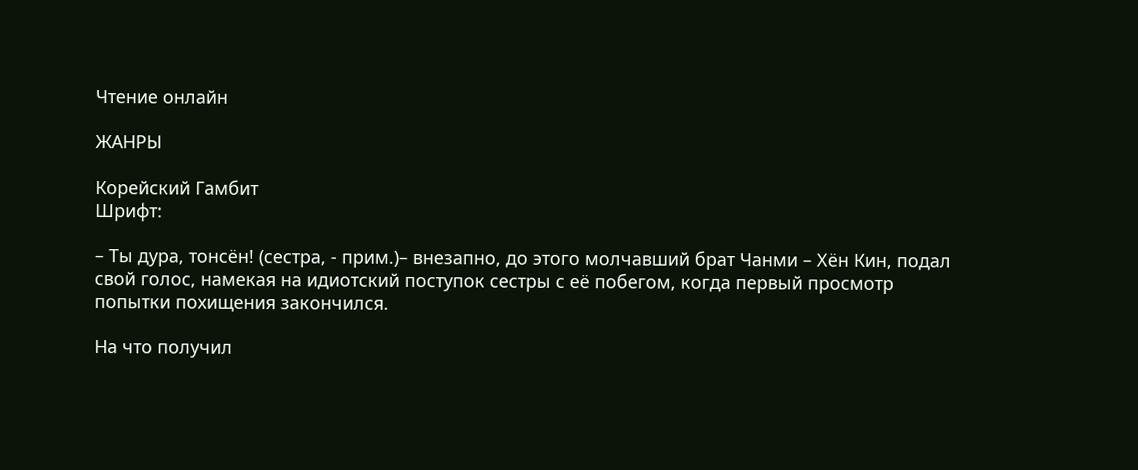Чтение онлайн

ЖАНРЫ

Корейский Гамбит
Шрифт:

– Ты дура, тонсён! (сестра, - прим.)– внезапно, до этого молчавший брат Чанми – Хён Кин, подал свой голос, намекая на идиотский поступок сестры с её побегом, когда первый просмотр попытки похищения закончился.

На что получил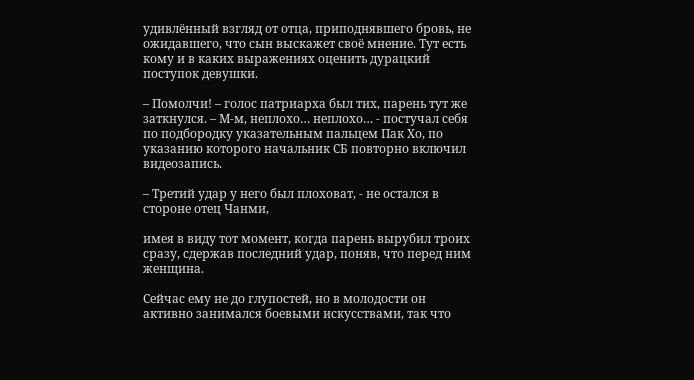удивлённый взгляд от отца, приподнявшего бровь, не ожидавшего, что сын выскажет своё мнение. Тут есть кому и в каких выражениях оценить дурацкий поступок девушки.

– Помолчи! – голос патриарха был тих, парень тут же заткнулся. – М-м, неплохо… неплохо… - постучал себя по подбородку указательным пальцем Пак Хо, по указанию которого начальник СБ повторно включил видеозапись.

– Третий удар у него был плоховат, - не остался в стороне отец Чанми,

имея в виду тот момент, когда парень вырубил троих сразу, сдержав последний удар, поняв, что перед ним женщина.

Сейчас ему не до глупостей, но в молодости он активно занимался боевыми искусствами, так что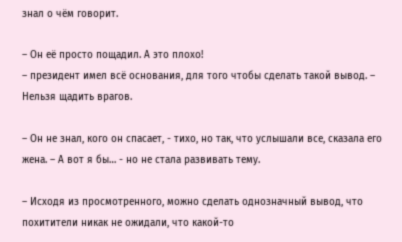знал о чём говорит.

– Он её просто пощадил. А это плохо!
– президент имел всё основания, для того чтобы сделать такой вывод. – Нельзя щадить врагов.

– Он не знал, кого он спасает, - тихо, но так, что услышали все, сказала его жена. – А вот я бы… - но не стала развивать тему.

– Исходя из просмотренного, можно сделать однозначный вывод, что похитители никак не ожидали, что какой-то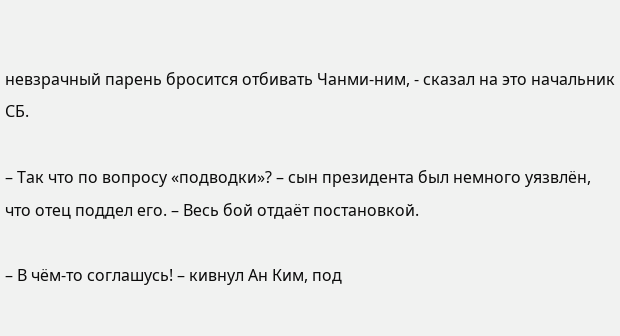невзрачный парень бросится отбивать Чанми-ним, - сказал на это начальник СБ.

– Так что по вопросу «подводки»? – сын президента был немного уязвлён, что отец поддел его. – Весь бой отдаёт постановкой.

– В чём-то соглашусь! – кивнул Ан Ким, под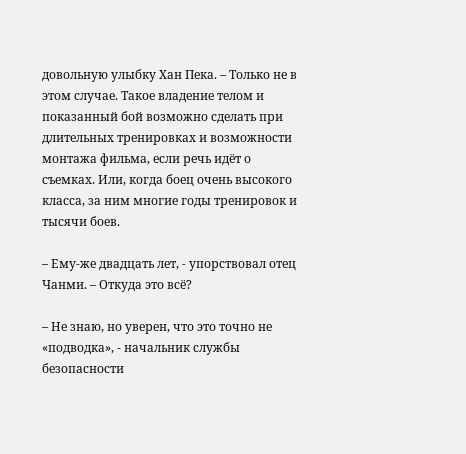довольную улыбку Хан Пека. – Только не в этом случае. Такое владение телом и показанный бой возможно сделать при длительных тренировках и возможности монтажа фильма, если речь идёт о съемках. Или, когда боец очень высокого класса, за ним многие годы тренировок и тысячи боев.

– Ему-же двадцать лет, - упорствовал отец Чанми. – Откуда это всё?

– Не знаю, но уверен, что это точно не «подводка», - начальник службы безопасности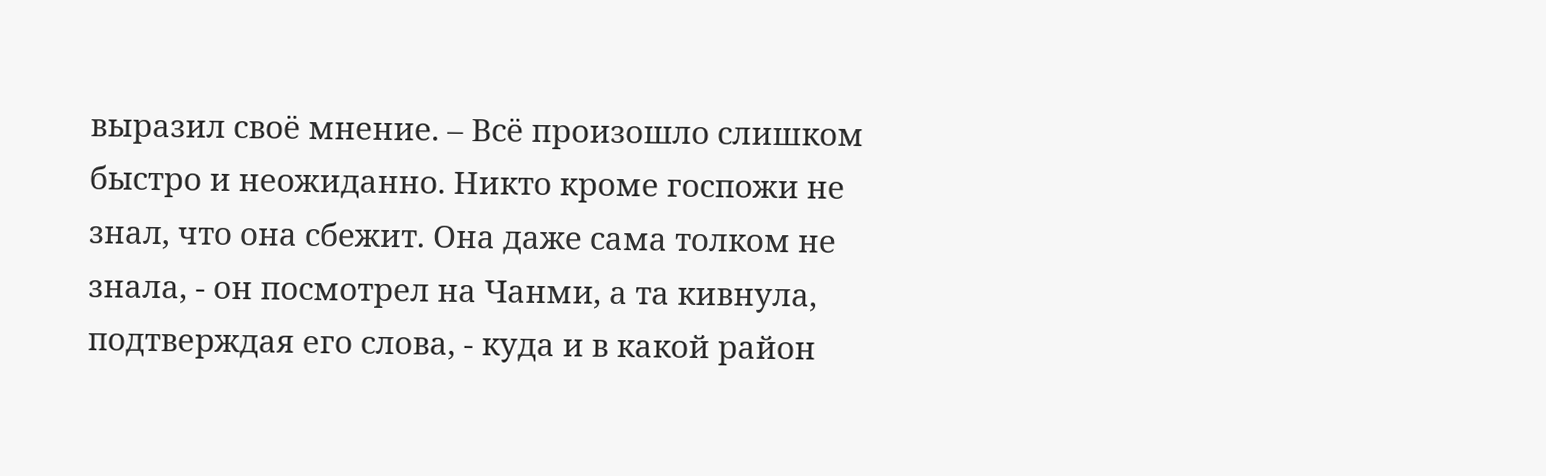выразил своё мнение. – Всё произошло слишком быстро и неожиданно. Никто кроме госпожи не знал, что она сбежит. Она даже сама толком не знала, - он посмотрел на Чанми, а та кивнула, подтверждая его слова, - куда и в какой район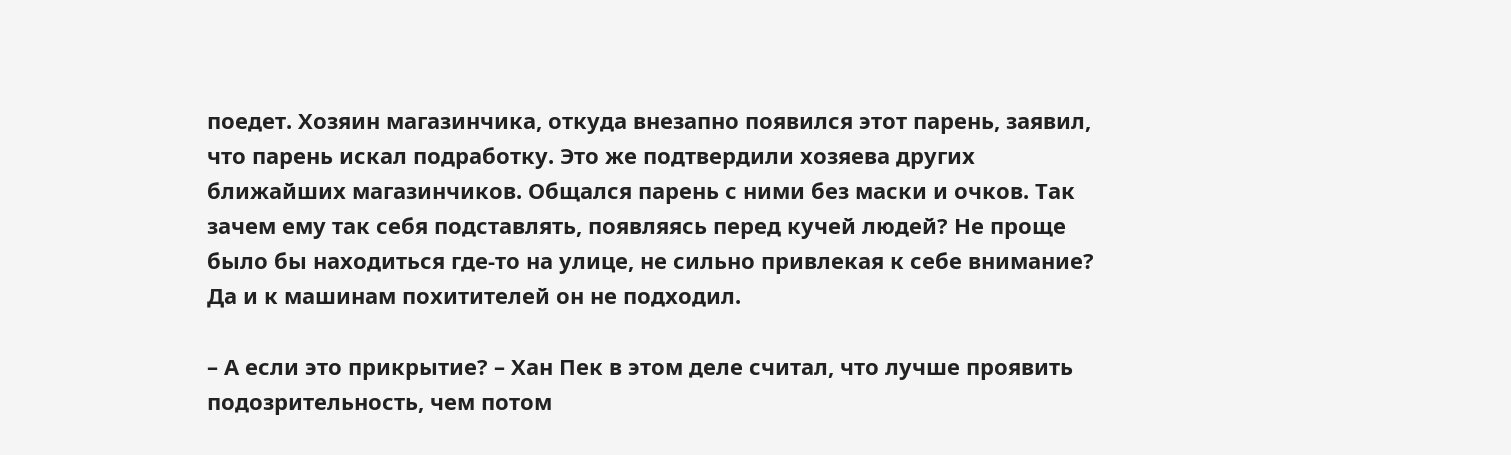поедет. Хозяин магазинчика, откуда внезапно появился этот парень, заявил, что парень искал подработку. Это же подтвердили хозяева других ближайших магазинчиков. Общался парень с ними без маски и очков. Так зачем ему так себя подставлять, появляясь перед кучей людей? Не проще было бы находиться где-то на улице, не сильно привлекая к себе внимание? Да и к машинам похитителей он не подходил.

– А если это прикрытие? – Хан Пек в этом деле считал, что лучше проявить подозрительность, чем потом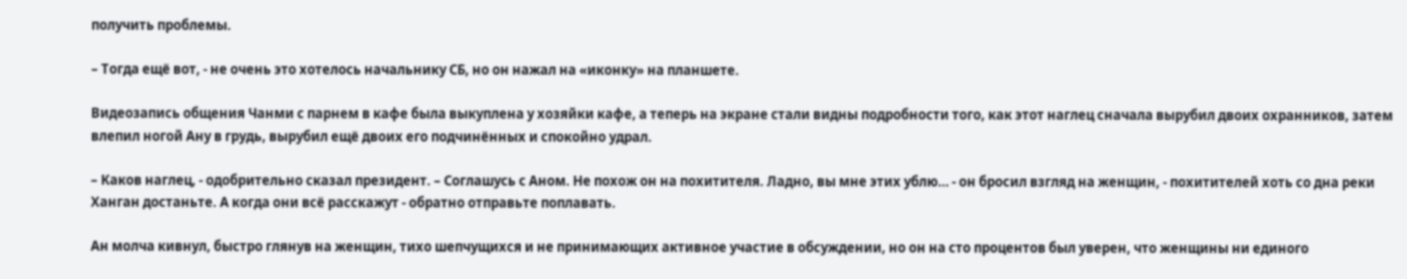получить проблемы.

– Тогда ещё вот, - не очень это хотелось начальнику СБ, но он нажал на «иконку» на планшете.

Видеозапись общения Чанми с парнем в кафе была выкуплена у хозяйки кафе, а теперь на экране стали видны подробности того, как этот наглец сначала вырубил двоих охранников, затем влепил ногой Ану в грудь, вырубил ещё двоих его подчинённых и спокойно удрал.

– Каков наглец, - одобрительно сказал президент. – Соглашусь с Аном. Не похож он на похитителя. Ладно, вы мне этих ублю… - он бросил взгляд на женщин, - похитителей хоть со дна реки Ханган достаньте. А когда они всё расскажут - обратно отправьте поплавать.

Ан молча кивнул, быстро глянув на женщин, тихо шепчущихся и не принимающих активное участие в обсуждении, но он на сто процентов был уверен, что женщины ни единого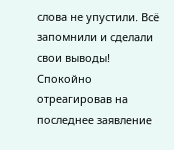слова не упустили. Всё запомнили и сделали свои выводы! Спокойно отреагировав на последнее заявление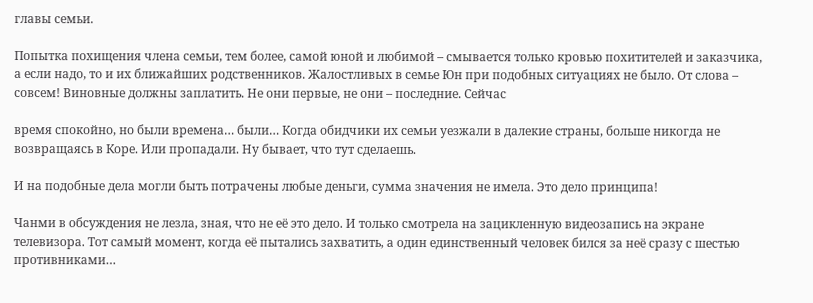главы семьи.

Попытка похищения члена семьи, тем более, самой юной и любимой – смывается только кровью похитителей и заказчика, а если надо, то и их ближайших родственников. Жалостливых в семье Юн при подобных ситуациях не было. От слова – совсем! Виновные должны заплатить. Не они первые, не они – последние. Сейчас

время спокойно, но были времена… были… Когда обидчики их семьи уезжали в далекие страны, больше никогда не возвращаясь в Коре. Или пропадали. Ну бывает, что тут сделаешь.

И на подобные дела могли быть потрачены любые деньги, сумма значения не имела. Это дело принципа!

Чанми в обсуждения не лезла, зная, что не её это дело. И только смотрела на зацикленную видеозапись на экране телевизора. Тот самый момент, когда её пытались захватить, а один единственный человек бился за неё сразу с шестью противниками…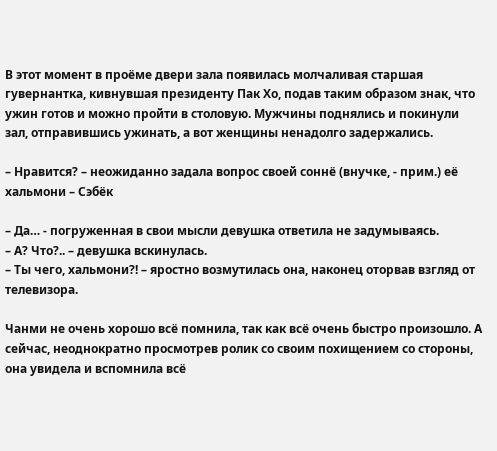В этот момент в проёме двери зала появилась молчаливая старшая гувернантка, кивнувшая президенту Пак Хо, подав таким образом знак, что ужин готов и можно пройти в столовую. Мужчины поднялись и покинули зал, отправившись ужинать, а вот женщины ненадолго задержались.

– Нравится? – неожиданно задала вопрос своей соннё (внучке, - прим.) её хальмони – Сэбёк

– Да… - погруженная в свои мысли девушка ответила не задумываясь.
– А? Что?.. – девушка вскинулась.
– Ты чего, хальмони?! – яростно возмутилась она, наконец оторвав взгляд от телевизора.

Чанми не очень хорошо всё помнила, так как всё очень быстро произошло. А сейчас, неоднократно просмотрев ролик со своим похищением со стороны, она увидела и вспомнила всё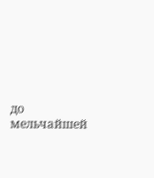до мельчайшей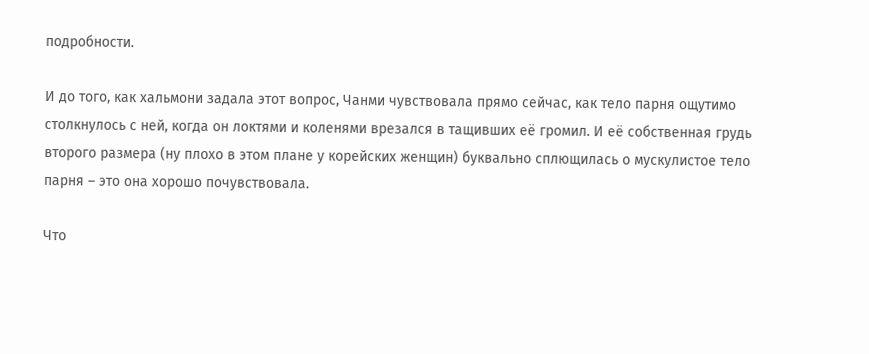подробности.

И до того, как хальмони задала этот вопрос, Чанми чувствовала прямо сейчас, как тело парня ощутимо столкнулось с ней, когда он локтями и коленями врезался в тащивших её громил. И её собственная грудь второго размера (ну плохо в этом плане у корейских женщин) буквально сплющилась о мускулистое тело парня – это она хорошо почувствовала.

Что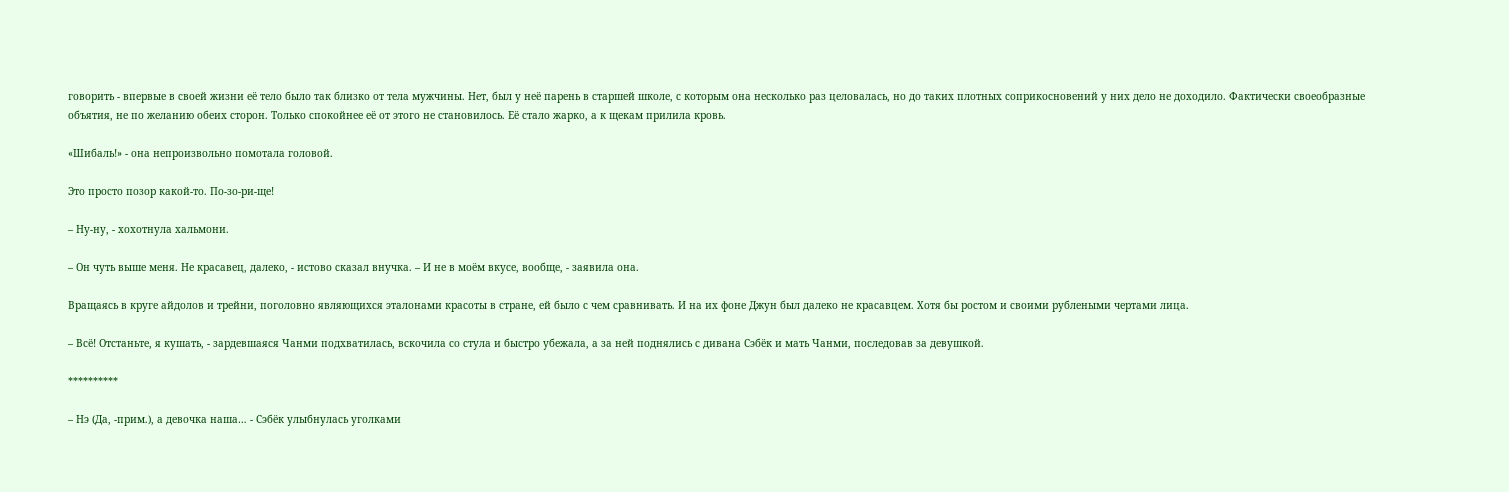говорить - впервые в своей жизни её тело было так близко от тела мужчины. Нет, был у неё парень в старшей школе, с которым она несколько раз целовалась, но до таких плотных соприкосновений у них дело не доходило. Фактически своеобразные объятия, не по желанию обеих сторон. Только спокойнее её от этого не становилось. Её стало жарко, а к щекам прилила кровь.

«Шибаль!» - она непроизвольно помотала головой.

Это просто позор какой-то. По-зо-ри-ще!

– Ну-ну, - хохотнула хальмони.

– Он чуть выше меня. Не красавец, далеко, - истово сказал внучка. – И не в моём вкусе, вообще, - заявила она.

Вращаясь в круге айдолов и трейни, поголовно являющихся эталонами красоты в стране, ей было с чем сравнивать. И на их фоне Джун был далеко не красавцем. Хотя бы ростом и своими рублеными чертами лица.

– Всё! Отстаньте, я кушать, - зардевшаяся Чанми подхватилась, вскочила со стула и быстро убежала, а за ней поднялись с дивана Сэбёк и мать Чанми, последовав за девушкой.

**********

– Нэ (Да, -прим.), а девочка наша… - Сэбёк улыбнулась уголками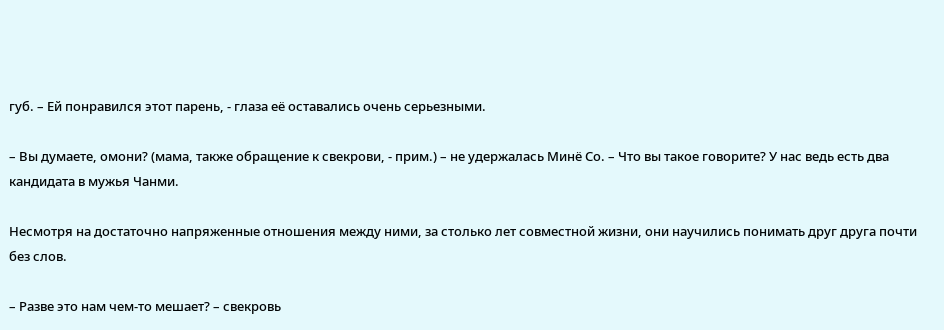губ. – Ей понравился этот парень, - глаза её оставались очень серьезными.

– Вы думаете, омони? (мама, также обращение к свекрови, - прим.) – не удержалась Минё Со. – Что вы такое говорите? У нас ведь есть два кандидата в мужья Чанми.

Несмотря на достаточно напряженные отношения между ними, за столько лет совместной жизни, они научились понимать друг друга почти без слов.

– Разве это нам чем-то мешает? – свекровь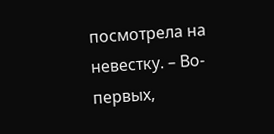посмотрела на невестку. – Во-первых,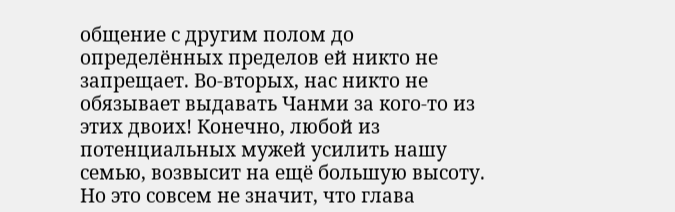общение с другим полом до определённых пределов ей никто не запрещает. Во-вторых, нас никто не обязывает выдавать Чанми за кого-то из этих двоих! Конечно, любой из потенциальных мужей усилить нашу семью, возвысит на ещё большую высоту. Но это совсем не значит, что глава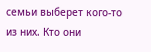семьи выберет кого-то из них. Кто они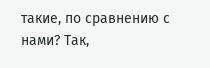такие, по сравнению с нами? Так,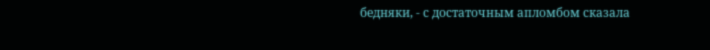бедняки, - с достаточным апломбом сказала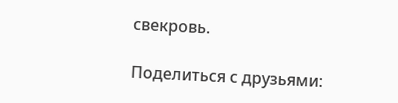свекровь.

Поделиться с друзьями: